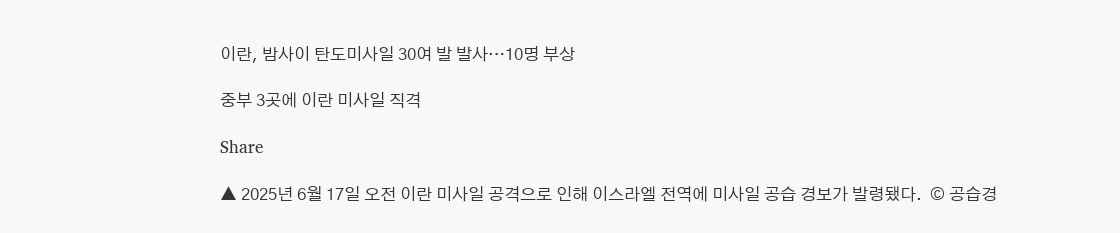이란, 밤사이 탄도미사일 30여 발 발사…10명 부상

중부 3곳에 이란 미사일 직격

Share

▲ 2025년 6월 17일 오전 이란 미사일 공격으로 인해 이스라엘 전역에 미사일 공습 경보가 발령됐다.  © 공습경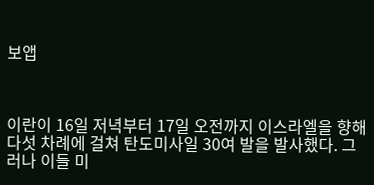보앱



이란이 16일 저녁부터 17일 오전까지 이스라엘을 향해 다섯 차례에 걸쳐 탄도미사일 30여 발을 발사했다. 그러나 이들 미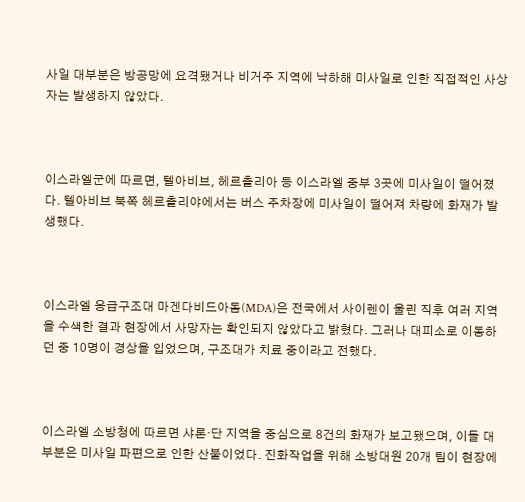사일 대부분은 방공망에 요격됐거나 비거주 지역에 낙하해 미사일로 인한 직접적인 사상자는 발생하지 않았다.



이스라엘군에 따르면, 텔아비브, 헤르츨리아 등 이스라엘 중부 3곳에 미사일이 떨어졌다. 텔아비브 북쪽 헤르츨리야에서는 버스 주차장에 미사일이 떨어져 차량에 화재가 발생했다.



이스라엘 응급구조대 마겐다비드아돔(MDA)은 전국에서 사이렌이 울린 직후 여러 지역을 수색한 결과 현장에서 사망자는 확인되지 않았다고 밝혔다. 그러나 대피소로 이동하던 중 10명이 경상을 입었으며, 구조대가 치료 중이라고 전했다.



이스라엘 소방청에 따르면 샤론·단 지역을 중심으로 8건의 화재가 보고됐으며, 이들 대부분은 미사일 파편으로 인한 산불이었다. 진화작업을 위해 소방대원 20개 팀이 현장에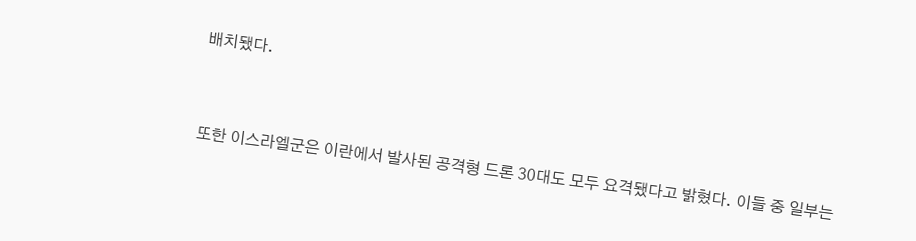배치됐다.



또한 이스라엘군은 이란에서 발사된 공격형 드론 30대도 모두 요격됐다고 밝혔다. 이들 중 일부는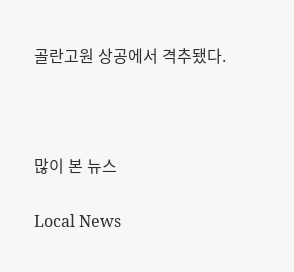골란고원 상공에서 격추됐다.



많이 본 뉴스

Local News